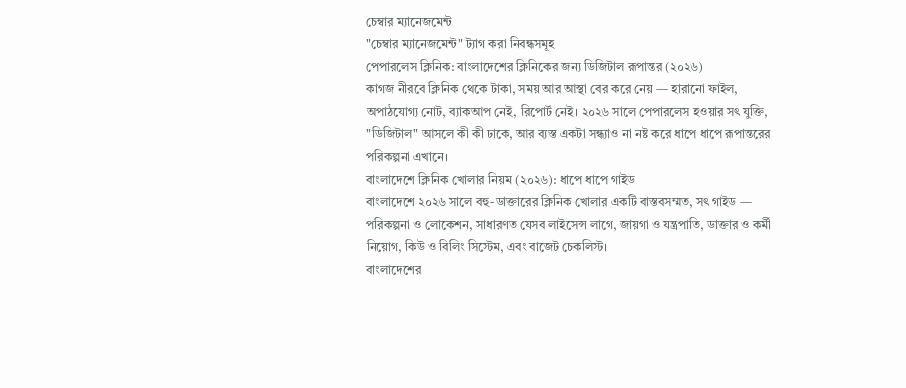চেম্বার ম্যানেজমেন্ট
"চেম্বার ম্যানেজমেন্ট" ট্যাগ করা নিবন্ধসমূহ
পেপারলেস ক্লিনিক: বাংলাদেশের ক্লিনিকের জন্য ডিজিটাল রূপান্তর (২০২৬)
কাগজ নীরবে ক্লিনিক থেকে টাকা, সময় আর আস্থা বের করে নেয় — হারানো ফাইল, অপাঠযোগ্য নোট, ব্যাকআপ নেই, রিপোর্ট নেই। ২০২৬ সালে পেপারলেস হওয়ার সৎ যুক্তি, "ডিজিটাল" আসলে কী কী ঢাকে, আর ব্যস্ত একটা সন্ধ্যাও না নষ্ট করে ধাপে ধাপে রূপান্তরের পরিকল্পনা এখানে।
বাংলাদেশে ক্লিনিক খোলার নিয়ম (২০২৬): ধাপে ধাপে গাইড
বাংলাদেশে ২০২৬ সালে বহু-ডাক্তারের ক্লিনিক খোলার একটি বাস্তবসম্মত, সৎ গাইড — পরিকল্পনা ও লোকেশন, সাধারণত যেসব লাইসেন্স লাগে, জায়গা ও যন্ত্রপাতি, ডাক্তার ও কর্মী নিয়োগ, কিউ ও বিলিং সিস্টেম, এবং বাজেট চেকলিস্ট।
বাংলাদেশের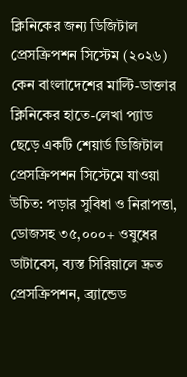ক্লিনিকের জন্য ডিজিটাল প্রেসক্রিপশন সিস্টেম (২০২৬)
কেন বাংলাদেশের মাল্টি-ডাক্তার ক্লিনিকের হাতে-লেখা প্যাড ছেড়ে একটি শেয়ার্ড ডিজিটাল প্রেসক্রিপশন সিস্টেমে যাওয়া উচিত: পড়ার সুবিধা ও নিরাপত্তা, ডোজসহ ৩৫,০০০+ ওষুধের ডাটাবেস, ব্যস্ত সিরিয়ালে দ্রুত প্রেসক্রিপশন, ব্র্যান্ডেড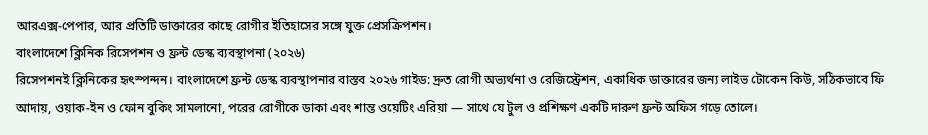আরএক্স-পেপার, আর প্রতিটি ডাক্তারের কাছে রোগীর ইতিহাসের সঙ্গে যুক্ত প্রেসক্রিপশন।
বাংলাদেশে ক্লিনিক রিসেপশন ও ফ্রন্ট ডেস্ক ব্যবস্থাপনা (২০২৬)
রিসেপশনই ক্লিনিকের হৃৎস্পন্দন। বাংলাদেশে ফ্রন্ট ডেস্ক ব্যবস্থাপনার বাস্তব ২০২৬ গাইড: দ্রুত রোগী অভ্যর্থনা ও রেজিস্ট্রেশন, একাধিক ডাক্তারের জন্য লাইভ টোকেন কিউ, সঠিকভাবে ফি আদায়, ওয়াক-ইন ও ফোন বুকিং সামলানো, পরের রোগীকে ডাকা এবং শান্ত ওয়েটিং এরিয়া — সাথে যে টুল ও প্রশিক্ষণ একটি দারুণ ফ্রন্ট অফিস গড়ে তোলে।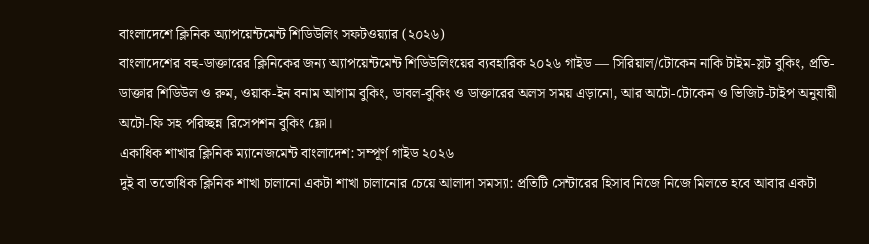বাংলাদেশে ক্লিনিক অ্যাপয়েন্টমেন্ট শিডিউলিং সফটওয়্যার (২০২৬)
বাংলাদেশের বহু-ডাক্তারের ক্লিনিকের জন্য অ্যাপয়েন্টমেন্ট শিডিউলিংয়ের ব্যবহারিক ২০২৬ গাইড — সিরিয়াল/টোকেন নাকি টাইম-স্লট বুকিং, প্রতি-ডাক্তার শিডিউল ও রুম, ওয়াক-ইন বনাম আগাম বুকিং, ডাবল-বুকিং ও ডাক্তারের অলস সময় এড়ানো, আর অটো-টোকেন ও ভিজিট-টাইপ অনুযায়ী অটো-ফি সহ পরিচ্ছন্ন রিসেপশন বুকিং ফ্লো।
একাধিক শাখার ক্লিনিক ম্যানেজমেন্ট বাংলাদেশ: সম্পূর্ণ গাইড ২০২৬
দুই বা ততোধিক ক্লিনিক শাখা চালানো একটা শাখা চালানোর চেয়ে আলাদা সমস্যা: প্রতিটি সেন্টারের হিসাব নিজে নিজে মিলতে হবে আবার একটা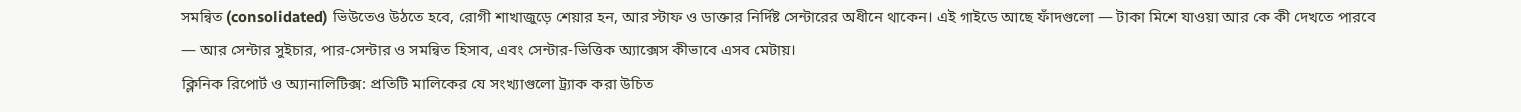সমন্বিত (consolidated) ভিউতেও উঠতে হবে, রোগী শাখাজুড়ে শেয়ার হন, আর স্টাফ ও ডাক্তার নির্দিষ্ট সেন্টারের অধীনে থাকেন। এই গাইডে আছে ফাঁদগুলো — টাকা মিশে যাওয়া আর কে কী দেখতে পারবে — আর সেন্টার সুইচার, পার-সেন্টার ও সমন্বিত হিসাব, এবং সেন্টার-ভিত্তিক অ্যাক্সেস কীভাবে এসব মেটায়।
ক্লিনিক রিপোর্ট ও অ্যানালিটিক্স: প্রতিটি মালিকের যে সংখ্যাগুলো ট্র্যাক করা উচিত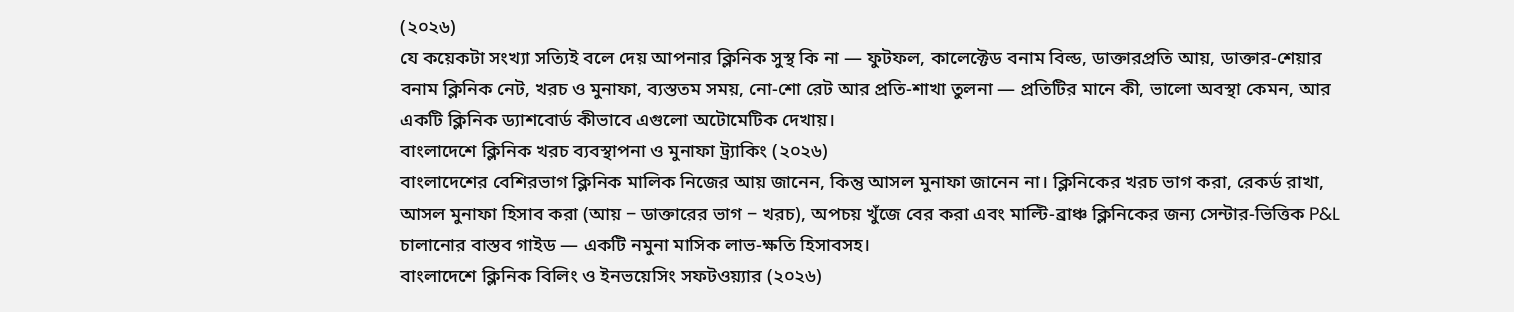(২০২৬)
যে কয়েকটা সংখ্যা সত্যিই বলে দেয় আপনার ক্লিনিক সুস্থ কি না — ফুটফল, কালেক্টেড বনাম বিল্ড, ডাক্তারপ্রতি আয়, ডাক্তার-শেয়ার বনাম ক্লিনিক নেট, খরচ ও মুনাফা, ব্যস্ততম সময়, নো-শো রেট আর প্রতি-শাখা তুলনা — প্রতিটির মানে কী, ভালো অবস্থা কেমন, আর একটি ক্লিনিক ড্যাশবোর্ড কীভাবে এগুলো অটোমেটিক দেখায়।
বাংলাদেশে ক্লিনিক খরচ ব্যবস্থাপনা ও মুনাফা ট্র্যাকিং (২০২৬)
বাংলাদেশের বেশিরভাগ ক্লিনিক মালিক নিজের আয় জানেন, কিন্তু আসল মুনাফা জানেন না। ক্লিনিকের খরচ ভাগ করা, রেকর্ড রাখা, আসল মুনাফা হিসাব করা (আয় − ডাক্তারের ভাগ − খরচ), অপচয় খুঁজে বের করা এবং মাল্টি-ব্রাঞ্চ ক্লিনিকের জন্য সেন্টার-ভিত্তিক P&L চালানোর বাস্তব গাইড — একটি নমুনা মাসিক লাভ-ক্ষতি হিসাবসহ।
বাংলাদেশে ক্লিনিক বিলিং ও ইনভয়েসিং সফটওয়্যার (২০২৬)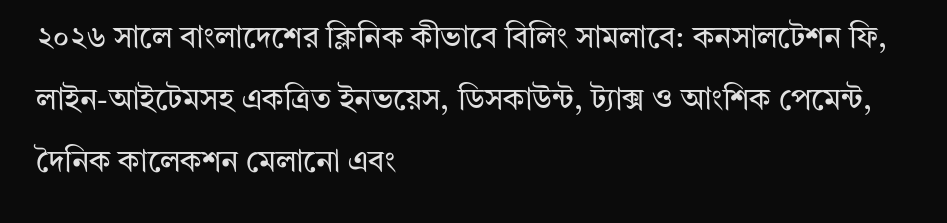২০২৬ সালে বাংলাদেশের ক্লিনিক কীভাবে বিলিং সামলাবে: কনসালটেশন ফি, লাইন-আইটেমসহ একত্রিত ইনভয়েস, ডিসকাউন্ট, ট্যাক্স ও আংশিক পেমেন্ট, দৈনিক কালেকশন মেলানো এবং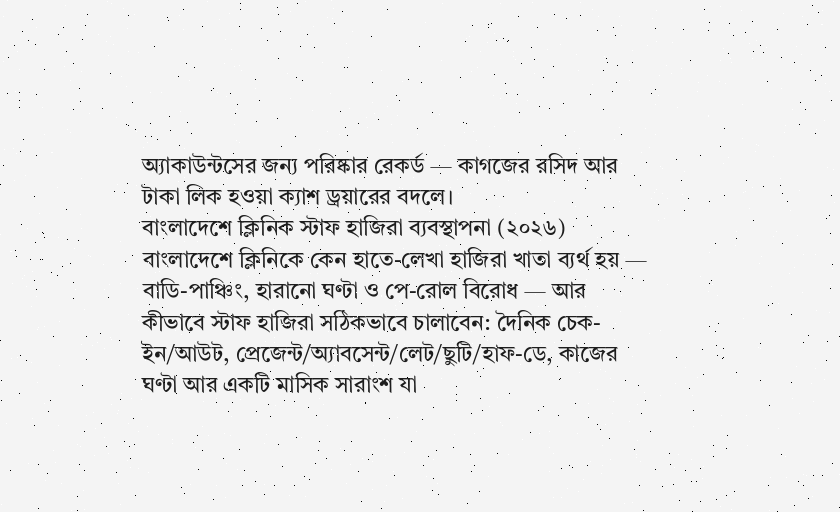অ্যাকাউন্টসের জন্য পরিষ্কার রেকর্ড — কাগজের রসিদ আর টাকা লিক হওয়া ক্যাশ ড্রয়ারের বদলে।
বাংলাদেশে ক্লিনিক স্টাফ হাজিরা ব্যবস্থাপনা (২০২৬)
বাংলাদেশে ক্লিনিকে কেন হাতে-লেখা হাজিরা খাতা ব্যর্থ হয় — বাডি-পাঞ্চিং, হারানো ঘণ্টা ও পে-রোল বিরোধ — আর কীভাবে স্টাফ হাজিরা সঠিকভাবে চালাবেন: দৈনিক চেক-ইন/আউট, প্রেজেন্ট/অ্যাবসেন্ট/লেট/ছুটি/হাফ-ডে, কাজের ঘণ্টা আর একটি মাসিক সারাংশ যা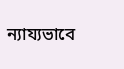ন্যায্যভাবে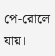পে-রোলে যায়।